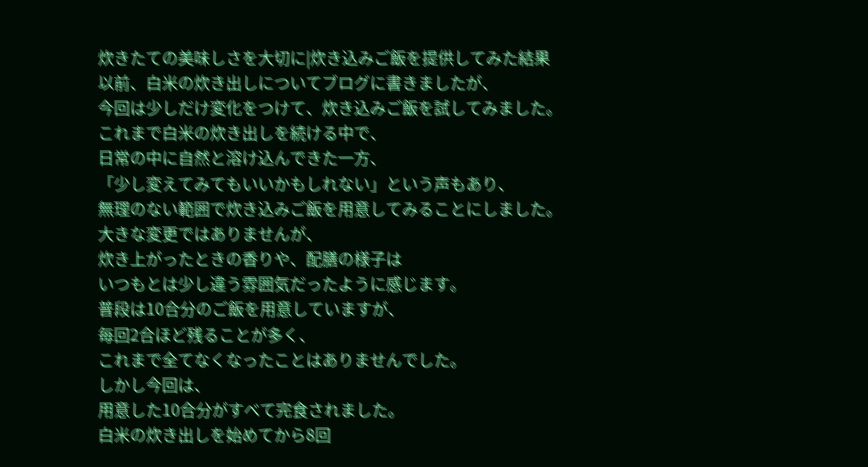炊きたての美味しさを大切に|炊き込みご飯を提供してみた結果
以前、白米の炊き出しについてブログに書きましたが、
今回は少しだけ変化をつけて、炊き込みご飯を試してみました。
これまで白米の炊き出しを続ける中で、
日常の中に自然と溶け込んできた一方、
「少し変えてみてもいいかもしれない」という声もあり、
無理のない範囲で炊き込みご飯を用意してみることにしました。
大きな変更ではありませんが、
炊き上がったときの香りや、配膳の様子は
いつもとは少し違う雰囲気だったように感じます。
普段は10合分のご飯を用意していますが、
毎回2合ほど残ることが多く、
これまで全てなくなったことはありませんでした。
しかし今回は、
用意した10合分がすべて完食されました。
白米の炊き出しを始めてから8回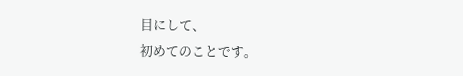目にして、
初めてのことです。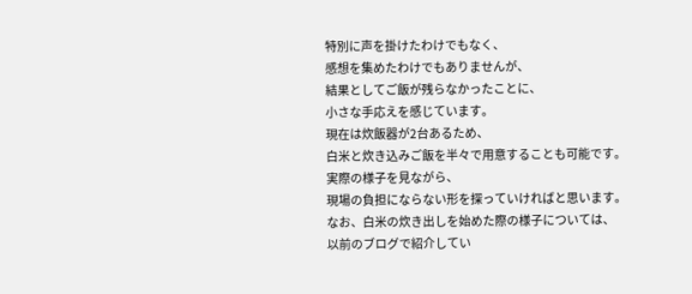特別に声を掛けたわけでもなく、
感想を集めたわけでもありませんが、
結果としてご飯が残らなかったことに、
小さな手応えを感じています。
現在は炊飯器が2台あるため、
白米と炊き込みご飯を半々で用意することも可能です。
実際の様子を見ながら、
現場の負担にならない形を探っていければと思います。
なお、白米の炊き出しを始めた際の様子については、
以前のブログで紹介してい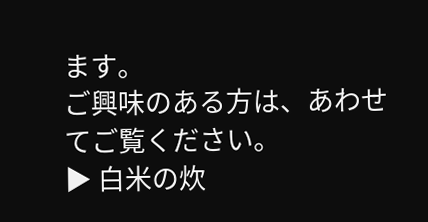ます。
ご興味のある方は、あわせてご覧ください。
▶ 白米の炊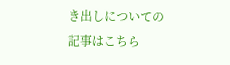き出しについての記事はこちら